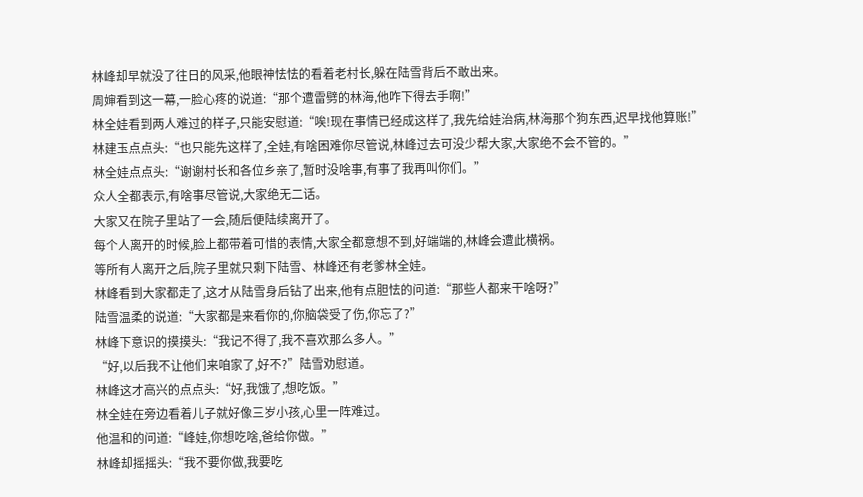林峰却早就没了往日的风采,他眼神怯怯的看着老村长,躲在陆雪背后不敢出来。
周婶看到这一幕,一脸心疼的说道:“那个遭雷劈的林海,他咋下得去手啊!”
林全娃看到两人难过的样子,只能安慰道:“唉!现在事情已经成这样了,我先给娃治病,林海那个狗东西,迟早找他算账!”
林建玉点点头:“也只能先这样了,全娃,有啥困难你尽管说,林峰过去可没少帮大家,大家绝不会不管的。”
林全娃点点头:“谢谢村长和各位乡亲了,暂时没啥事,有事了我再叫你们。”
众人全都表示,有啥事尽管说,大家绝无二话。
大家又在院子里站了一会,随后便陆续离开了。
每个人离开的时候,脸上都带着可惜的表情,大家全都意想不到,好端端的,林峰会遭此横祸。
等所有人离开之后,院子里就只剩下陆雪、林峰还有老爹林全娃。
林峰看到大家都走了,这才从陆雪身后钻了出来,他有点胆怯的问道:“那些人都来干啥呀?”
陆雪温柔的说道:“大家都是来看你的,你脑袋受了伤,你忘了?”
林峰下意识的摸摸头:“我记不得了,我不喜欢那么多人。”
“好,以后我不让他们来咱家了,好不?”陆雪劝慰道。
林峰这才高兴的点点头:“好,我饿了,想吃饭。”
林全娃在旁边看着儿子就好像三岁小孩,心里一阵难过。
他温和的问道:“峰娃,你想吃啥,爸给你做。”
林峰却摇摇头:“我不要你做,我要吃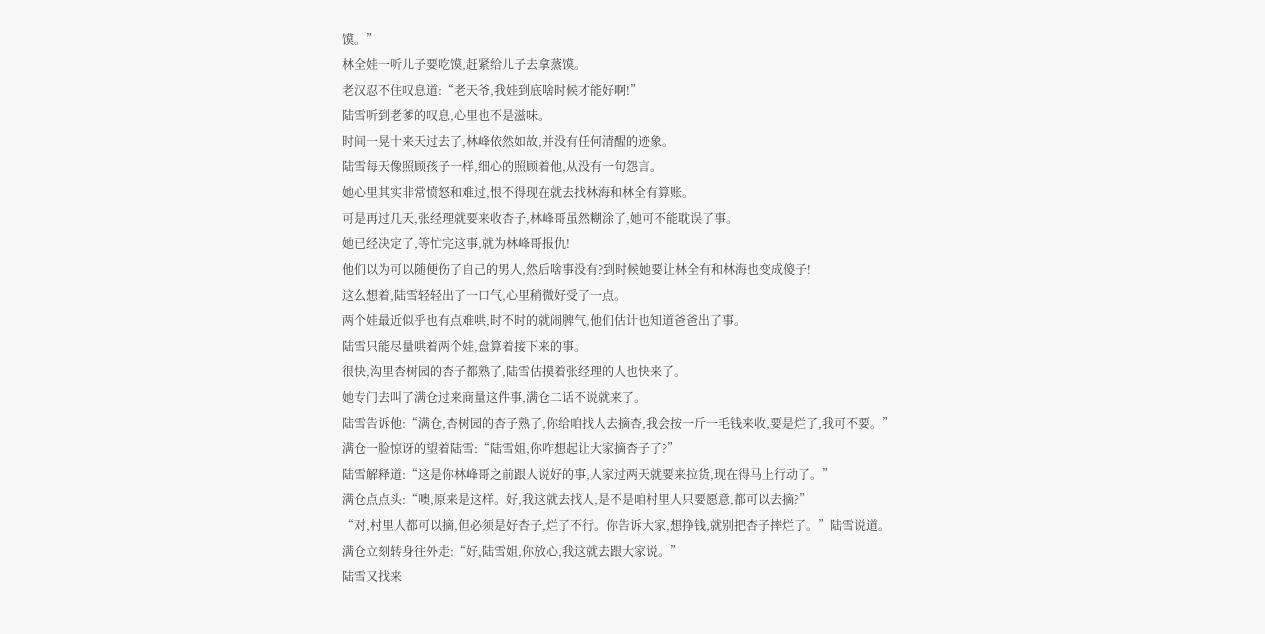馍。”
林全娃一听儿子要吃馍,赶紧给儿子去拿蒸馍。
老汉忍不住叹息道:“老天爷,我娃到底啥时候才能好啊!”
陆雪听到老爹的叹息,心里也不是滋味。
时间一晃十来天过去了,林峰依然如故,并没有任何清醒的迹象。
陆雪每天像照顾孩子一样,细心的照顾着他,从没有一句怨言。
她心里其实非常愤怒和难过,恨不得现在就去找林海和林全有算账。
可是再过几天,张经理就要来收杏子,林峰哥虽然糊涂了,她可不能耽误了事。
她已经决定了,等忙完这事,就为林峰哥报仇!
他们以为可以随便伤了自己的男人,然后啥事没有?到时候她要让林全有和林海也变成傻子!
这么想着,陆雪轻轻出了一口气,心里稍微好受了一点。
两个娃最近似乎也有点难哄,时不时的就闹脾气,他们估计也知道爸爸出了事。
陆雪只能尽量哄着两个娃,盘算着接下来的事。
很快,沟里杏树园的杏子都熟了,陆雪估摸着张经理的人也快来了。
她专门去叫了满仓过来商量这件事,满仓二话不说就来了。
陆雪告诉他:“满仓,杏树园的杏子熟了,你给咱找人去摘杏,我会按一斤一毛钱来收,要是烂了,我可不要。”
满仓一脸惊讶的望着陆雪:“陆雪姐,你咋想起让大家摘杏子了?”
陆雪解释道:“这是你林峰哥之前跟人说好的事,人家过两天就要来拉货,现在得马上行动了。”
满仓点点头:“噢,原来是这样。好,我这就去找人,是不是咱村里人只要愿意,都可以去摘?”
“对,村里人都可以摘,但必须是好杏子,烂了不行。你告诉大家,想挣钱,就别把杏子摔烂了。”陆雪说道。
满仓立刻转身往外走:“好,陆雪姐,你放心,我这就去跟大家说。”
陆雪又找来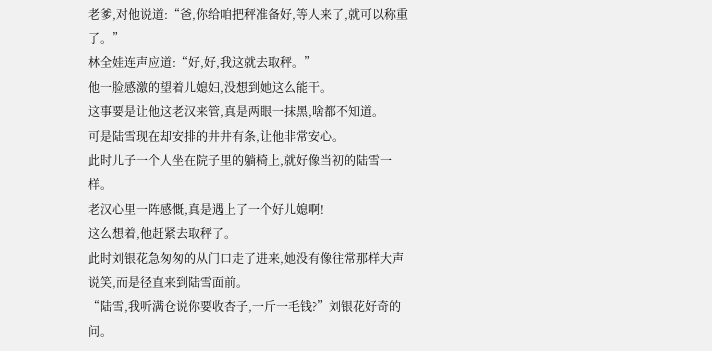老爹,对他说道:“爸,你给咱把秤准备好,等人来了,就可以称重了。”
林全娃连声应道:“好,好,我这就去取秤。”
他一脸感激的望着儿媳妇,没想到她这么能干。
这事要是让他这老汉来管,真是两眼一抹黑,啥都不知道。
可是陆雪现在却安排的井井有条,让他非常安心。
此时儿子一个人坐在院子里的躺椅上,就好像当初的陆雪一样。
老汉心里一阵感慨,真是遇上了一个好儿媳啊!
这么想着,他赶紧去取秤了。
此时刘银花急匆匆的从门口走了进来,她没有像往常那样大声说笑,而是径直来到陆雪面前。
“陆雪,我听满仓说你要收杏子,一斤一毛钱?”刘银花好奇的问。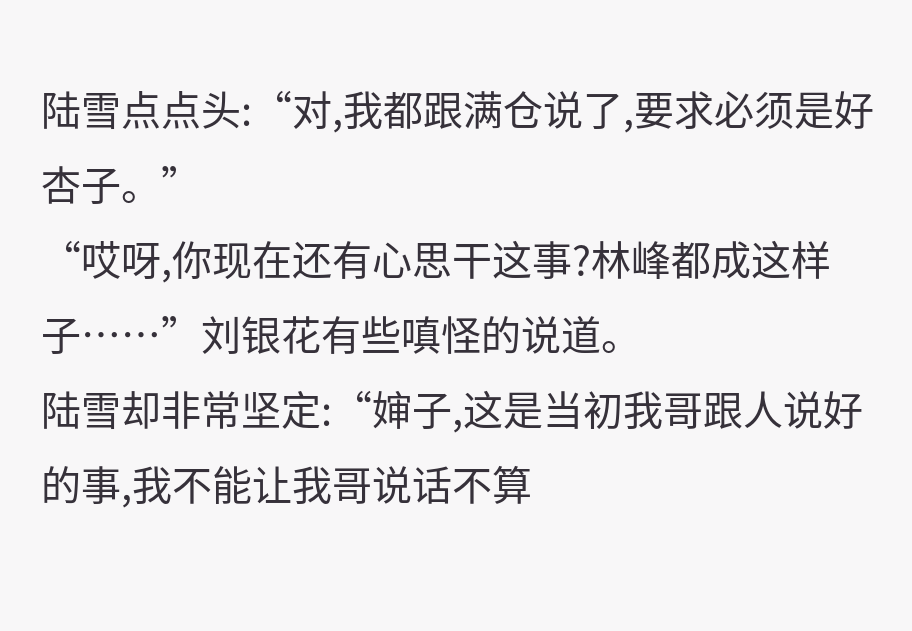陆雪点点头:“对,我都跟满仓说了,要求必须是好杏子。”
“哎呀,你现在还有心思干这事?林峰都成这样子……”刘银花有些嗔怪的说道。
陆雪却非常坚定:“婶子,这是当初我哥跟人说好的事,我不能让我哥说话不算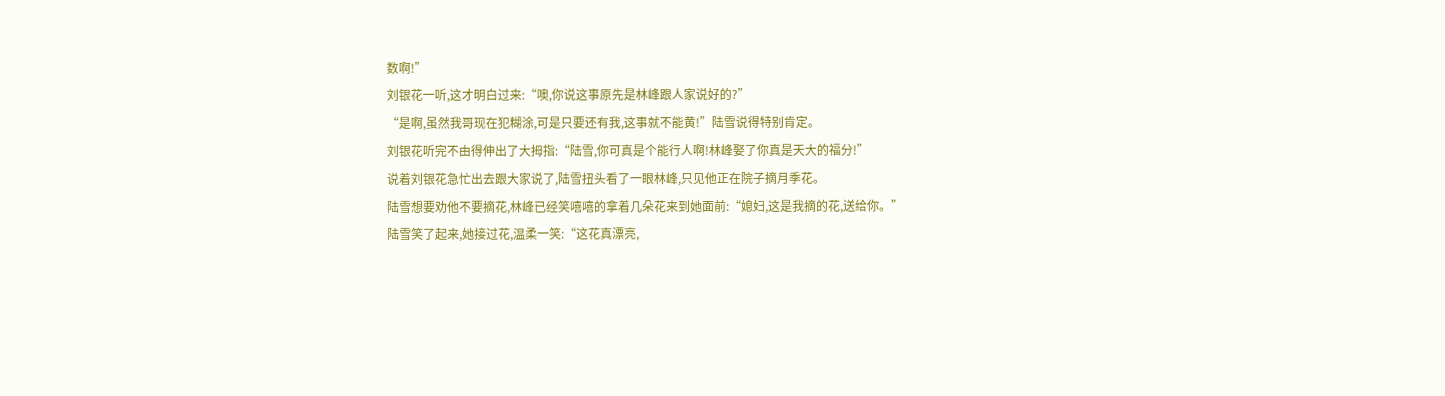数啊!”
刘银花一听,这才明白过来:“噢,你说这事原先是林峰跟人家说好的?”
“是啊,虽然我哥现在犯糊涂,可是只要还有我,这事就不能黄!”陆雪说得特别肯定。
刘银花听完不由得伸出了大拇指:“陆雪,你可真是个能行人啊!林峰娶了你真是天大的福分!”
说着刘银花急忙出去跟大家说了,陆雪扭头看了一眼林峰,只见他正在院子摘月季花。
陆雪想要劝他不要摘花,林峰已经笑嘻嘻的拿着几朵花来到她面前:“媳妇,这是我摘的花,送给你。”
陆雪笑了起来,她接过花,温柔一笑:“这花真漂亮,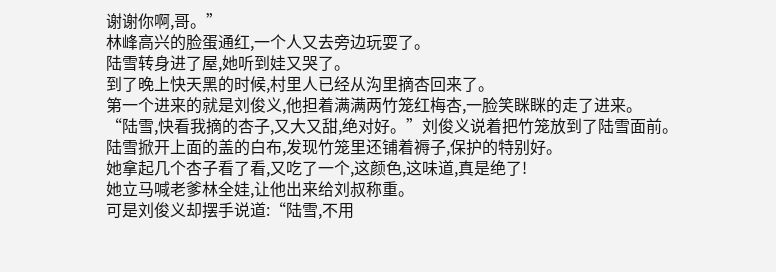谢谢你啊,哥。”
林峰高兴的脸蛋通红,一个人又去旁边玩耍了。
陆雪转身进了屋,她听到娃又哭了。
到了晚上快天黑的时候,村里人已经从沟里摘杏回来了。
第一个进来的就是刘俊义,他担着满满两竹笼红梅杏,一脸笑眯眯的走了进来。
“陆雪,快看我摘的杏子,又大又甜,绝对好。”刘俊义说着把竹笼放到了陆雪面前。
陆雪掀开上面的盖的白布,发现竹笼里还铺着褥子,保护的特别好。
她拿起几个杏子看了看,又吃了一个,这颜色,这味道,真是绝了!
她立马喊老爹林全娃,让他出来给刘叔称重。
可是刘俊义却摆手说道:“陆雪,不用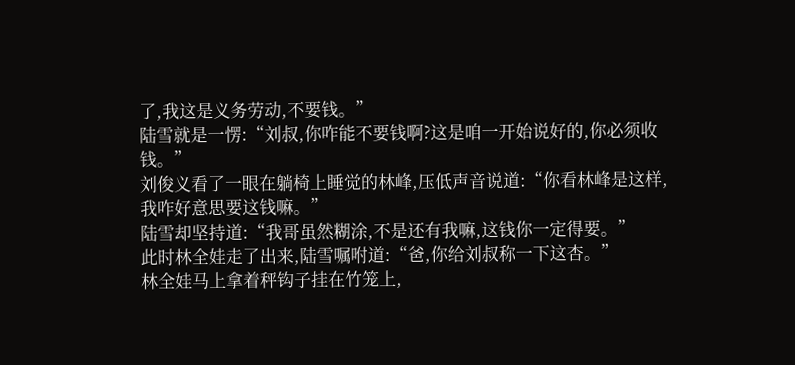了,我这是义务劳动,不要钱。”
陆雪就是一愣:“刘叔,你咋能不要钱啊?这是咱一开始说好的,你必须收钱。”
刘俊义看了一眼在躺椅上睡觉的林峰,压低声音说道:“你看林峰是这样,我咋好意思要这钱嘛。”
陆雪却坚持道:“我哥虽然糊涂,不是还有我嘛,这钱你一定得要。”
此时林全娃走了出来,陆雪嘱咐道:“爸,你给刘叔称一下这杏。”
林全娃马上拿着秤钩子挂在竹笼上,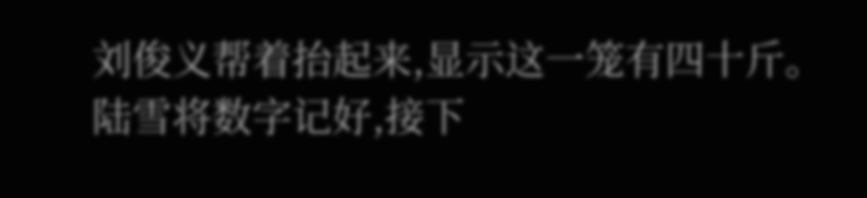刘俊义帮着抬起来,显示这一笼有四十斤。
陆雪将数字记好,接下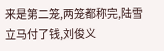来是第二笼,两笼都称完,陆雪立马付了钱,刘俊义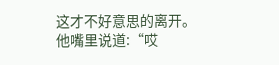这才不好意思的离开。
他嘴里说道:“哎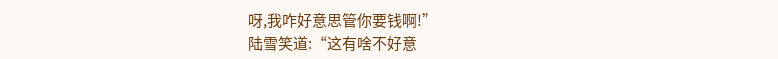呀,我咋好意思管你要钱啊!”
陆雪笑道:“这有啥不好意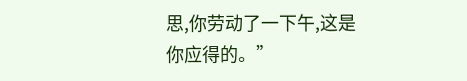思,你劳动了一下午,这是你应得的。”